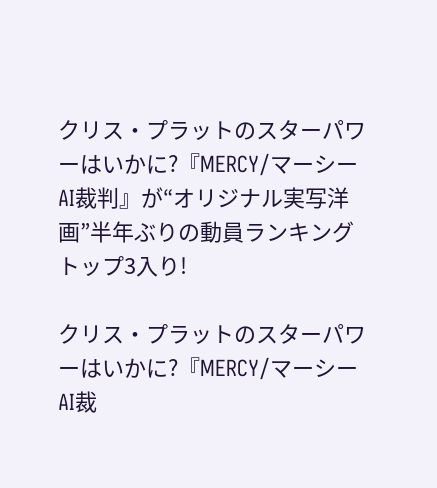クリス・プラットのスターパワーはいかに?『MERCY/マーシー AI裁判』が“オリジナル実写洋画”半年ぶりの動員ランキングトップ3入り!

クリス・プラットのスターパワーはいかに?『MERCY/マーシー AI裁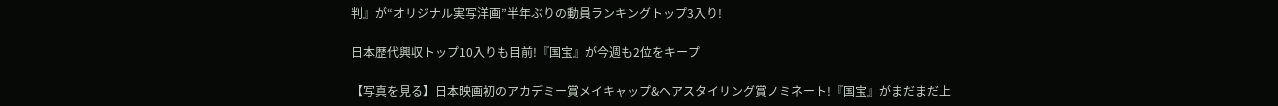判』が“オリジナル実写洋画”半年ぶりの動員ランキングトップ3入り!

日本歴代興収トップ10入りも目前!『国宝』が今週も2位をキープ

【写真を見る】日本映画初のアカデミー賞メイキャップ&ヘアスタイリング賞ノミネート!『国宝』がまだまだ上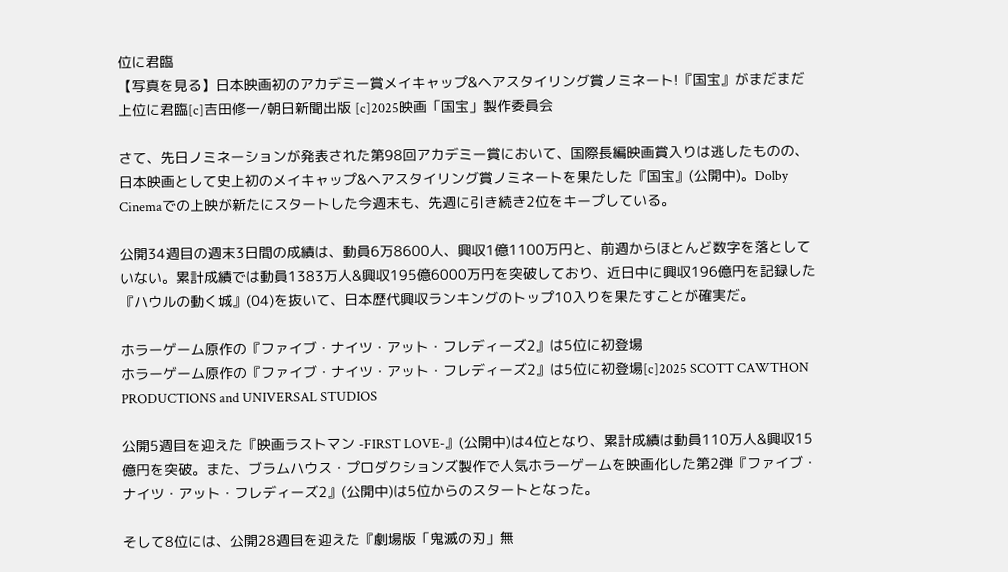位に君臨
【写真を見る】日本映画初のアカデミー賞メイキャップ&ヘアスタイリング賞ノミネート!『国宝』がまだまだ上位に君臨[c]吉田修一/朝日新聞出版 [c]2025映画「国宝」製作委員会

さて、先日ノミネーションが発表された第98回アカデミー賞において、国際長編映画賞入りは逃したものの、日本映画として史上初のメイキャップ&ヘアスタイリング賞ノミネートを果たした『国宝』(公開中)。Dolby Cinemaでの上映が新たにスタートした今週末も、先週に引き続き2位をキープしている。

公開34週目の週末3日間の成績は、動員6万8600人、興収1億1100万円と、前週からほとんど数字を落としていない。累計成績では動員1383万人&興収195億6000万円を突破しており、近日中に興収196億円を記録した『ハウルの動く城』(04)を抜いて、日本歴代興収ランキングのトップ10入りを果たすことが確実だ。

ホラーゲーム原作の『ファイブ・ナイツ・アット・フレディーズ2』は5位に初登場
ホラーゲーム原作の『ファイブ・ナイツ・アット・フレディーズ2』は5位に初登場[c]2025 SCOTT CAWTHON PRODUCTIONS and UNIVERSAL STUDIOS

公開5週目を迎えた『映画ラストマン -FIRST LOVE-』(公開中)は4位となり、累計成績は動員110万人&興収15億円を突破。また、ブラムハウス・プロダクションズ製作で人気ホラーゲームを映画化した第2弾『ファイブ・ナイツ・アット・フレディーズ2』(公開中)は5位からのスタートとなった。

そして8位には、公開28週目を迎えた『劇場版「鬼滅の刃」無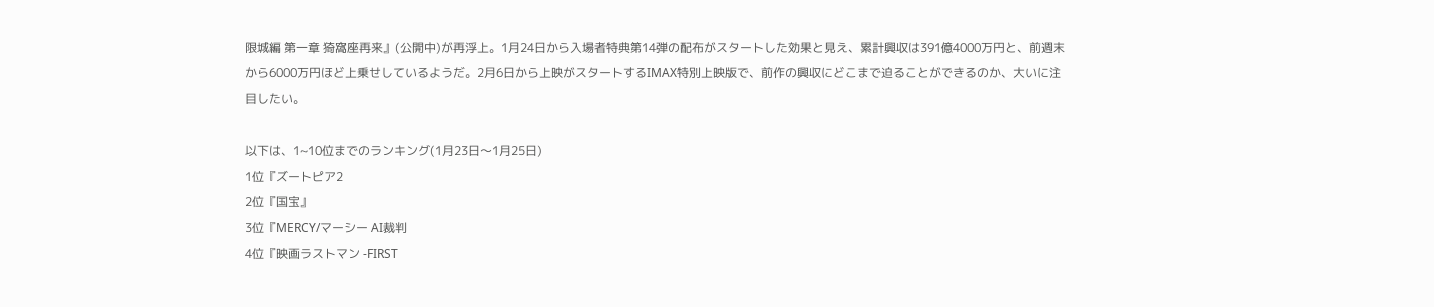限城編 第一章 猗窩座再来』(公開中)が再浮上。1月24日から入場者特典第14弾の配布がスタートした効果と見え、累計興収は391億4000万円と、前週末から6000万円ほど上乗せしているようだ。2月6日から上映がスタートするIMAX特別上映版で、前作の興収にどこまで迫ることができるのか、大いに注目したい。

以下は、1~10位までのランキング(1月23日〜1月25日)
1位『ズートピア2
2位『国宝』
3位『MERCY/マーシー AI裁判
4位『映画ラストマン -FIRST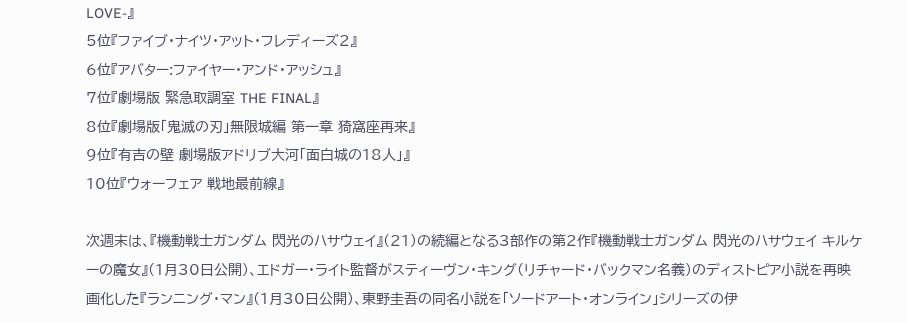LOVE-』
5位『ファイブ・ナイツ・アット・フレディーズ2』
6位『アバター:ファイヤー・アンド・アッシュ』
7位『劇場版 緊急取調室 THE FINAL』
8位『劇場版「鬼滅の刃」無限城編 第一章 猗窩座再来』
9位『有吉の壁 劇場版アドリブ大河「面白城の18人」』
10位『ウォーフェア 戦地最前線』

次週末は、『機動戦士ガンダム 閃光のハサウェイ』(21)の続編となる3部作の第2作『機動戦士ガンダム 閃光のハサウェイ キルケーの魔女』(1月30日公開)、エドガー・ライト監督がスティーヴン・キング(リチャード・バックマン名義)のディストピア小説を再映画化した『ランニング・マン』(1月30日公開)、東野圭吾の同名小説を「ソードアート・オンライン」シリーズの伊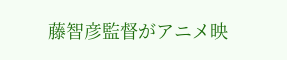藤智彦監督がアニメ映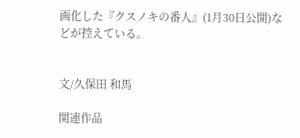画化した『クスノキの番人』(1月30日公開)などが控えている。


文/久保田 和馬

関連作品